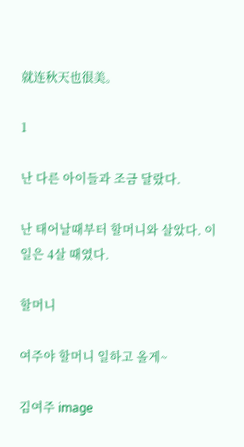就连秋天也很美。

1

난 다른 아이들과 조금 달랐다.

난 태어날때부터 할머니와 살았다. 이 일은 4살 때였다.

할머니

여주야 할머니 일하고 올게~

김여주 image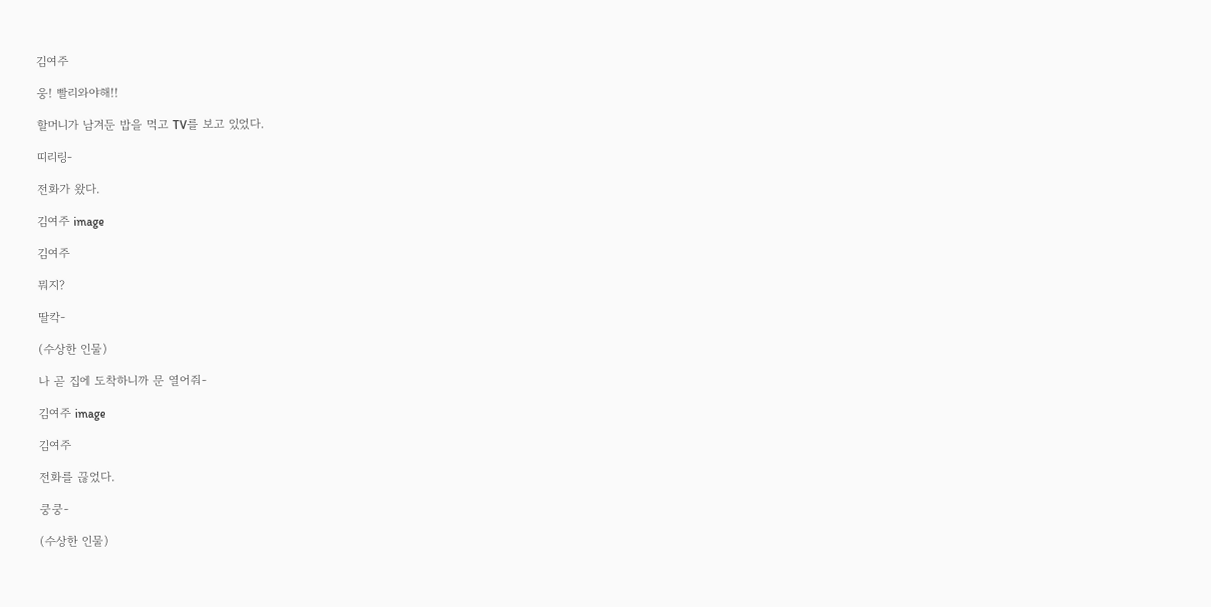김여주

웅! 빨리와야해!!

할머니가 남겨둔 밥을 먹고 TV를 보고 있었다.

띠리링-

전화가 왔다.

김여주 image

김여주

뭐지?

딸칵-

(수상한 인물)

나 곧 집에 도착하니까 문 열어줘-

김여주 image

김여주

전화를 끊었다.

쿵쿵-

(수상한 인물)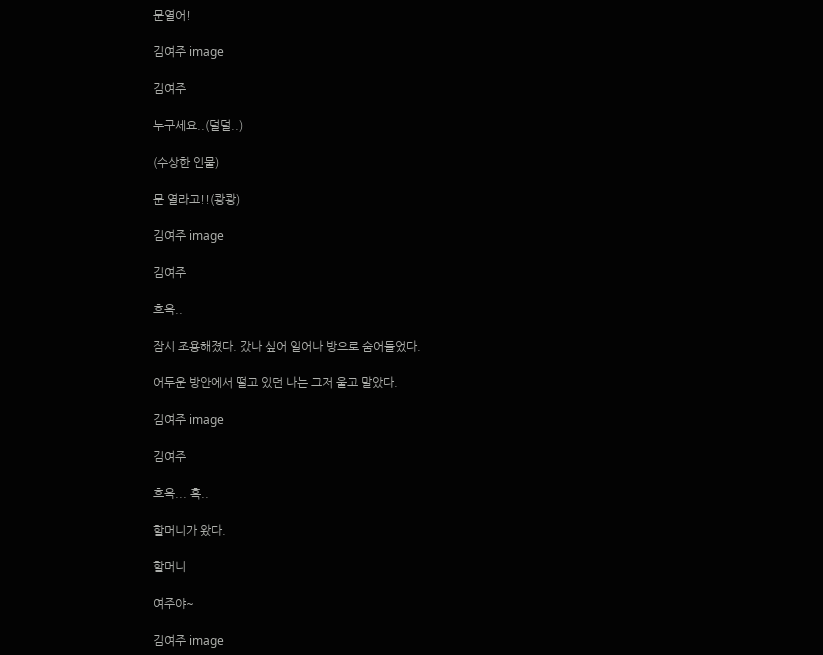문열어!

김여주 image

김여주

누구세요..(덜덜..)

(수상한 인물)

문 열라고!!(쾅쾅)

김여주 image

김여주

흐윽..

잠시 조용해졌다. 갔나 싶어 일어나 방으로 숨어들었다.

어두운 방안에서 떨고 있던 나는 그저 울고 말았다.

김여주 image

김여주

흐윽... 흑..

할머니가 왔다.

할머니

여주야~

김여주 image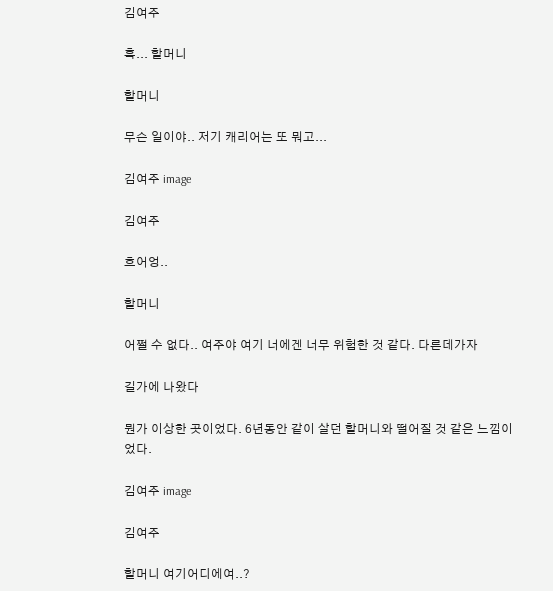김여주

흑... 할머니

할머니

무슨 일이야.. 저기 캐리어는 또 뭐고...

김여주 image

김여주

흐어엉..

할머니

어쩔 수 없다.. 여주야 여기 너에겐 너무 위험한 것 같다. 다른데가자

길가에 나왔다

뭔가 이상한 곳이었다. 6년동안 같이 살던 할머니와 떨어질 것 같은 느낌이었다.

김여주 image

김여주

할머니 여기어디에여..?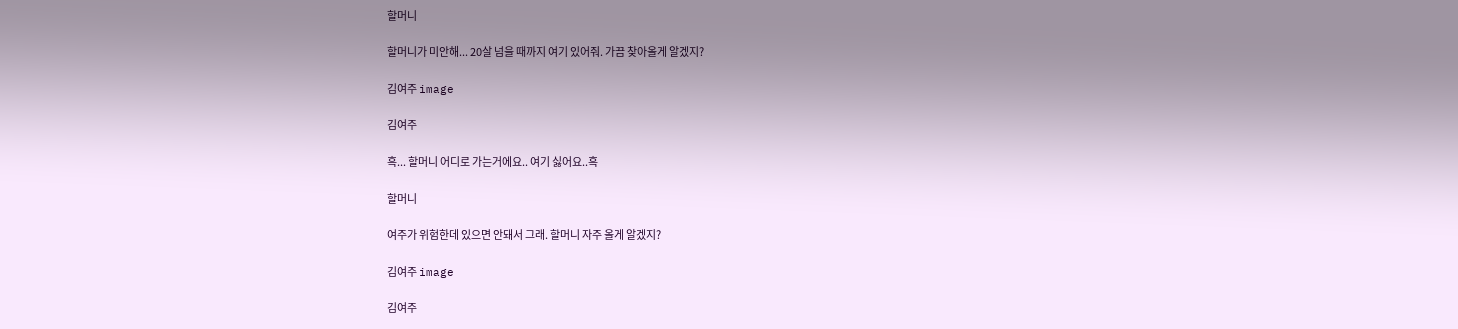할머니

할머니가 미안해... 20살 넘을 때까지 여기 있어줘. 가끔 찾아올게 알겠지?

김여주 image

김여주

흑... 할머니 어디로 가는거에요.. 여기 싫어요..흑

할머니

여주가 위험한데 있으면 안돼서 그래. 할머니 자주 올게 알겠지?

김여주 image

김여주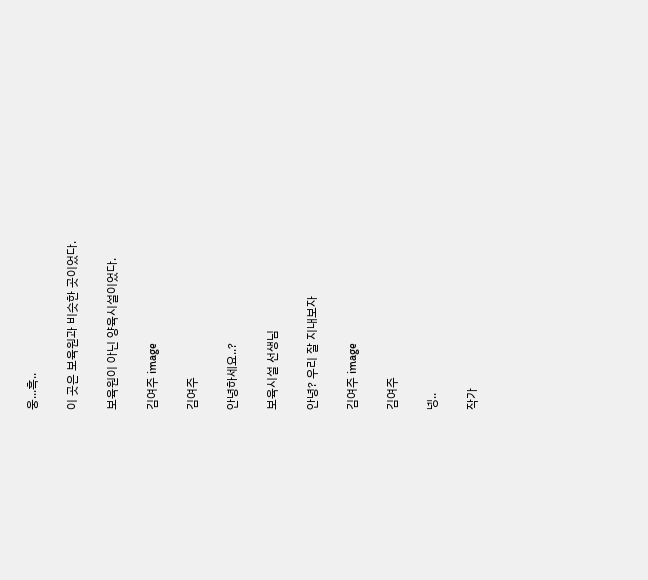웅...흑..

이 곳은 보육원과 비슷한 곳이었다.

보육원이 아닌 양육시설이었다.

김여주 image

김여주

안녕하세요..?

보육시설 선생님

안녕? 우리 잘 지내보자

김여주 image

김여주

넹..

작가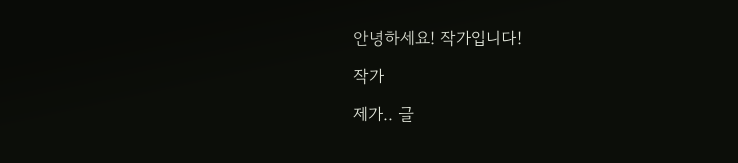안녕하세요! 작가입니다!

작가

제가.. 글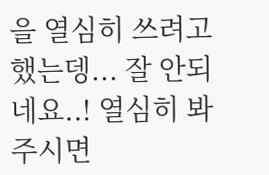을 열심히 쓰려고 했는뎅... 잘 안되네요..! 열심히 봐주시면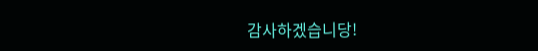감사하겠습니당!